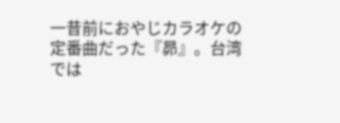一昔前におやじカラオケの定番曲だった『昴』。台湾では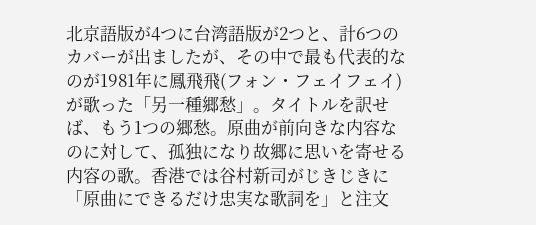北京語版が4つに台湾語版が2つと、計6つのカバーが出ましたが、その中で最も代表的なのが1981年に鳳飛飛(フォン・フェイフェイ)が歌った「另一種郷愁」。タイトルを訳せば、もう1つの郷愁。原曲が前向きな内容なのに対して、孤独になり故郷に思いを寄せる内容の歌。香港では谷村新司がじきじきに「原曲にできるだけ忠実な歌詞を」と注文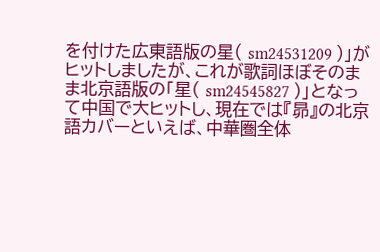を付けた広東語版の星( sm24531209 )」がヒットしましたが、これが歌詞ほぼそのまま北京語版の「星( sm24545827 )」となって中国で大ヒットし、現在では『昴』の北京語カバーといえば、中華圏全体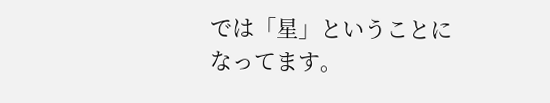では「星」ということになってます。